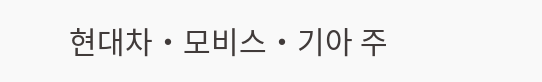현대차‧모비스‧기아 주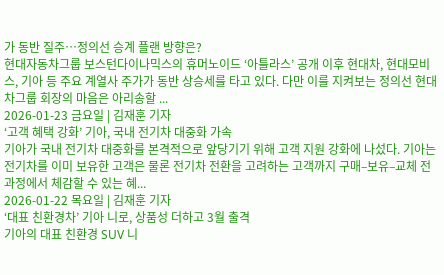가 동반 질주…정의선 승계 플랜 방향은?
현대자동차그룹 보스턴다이나믹스의 휴머노이드 ‘아틀라스’ 공개 이후 현대차, 현대모비스, 기아 등 주요 계열사 주가가 동반 상승세를 타고 있다. 다만 이를 지켜보는 정의선 현대차그룹 회장의 마음은 아리송할 ...
2026-01-23 금요일 | 김재훈 기자
‘고객 혜택 강화’ 기아, 국내 전기차 대중화 가속
기아가 국내 전기차 대중화를 본격적으로 앞당기기 위해 고객 지원 강화에 나섰다. 기아는 전기차를 이미 보유한 고객은 물론 전기차 전환을 고려하는 고객까지 구매–보유–교체 전 과정에서 체감할 수 있는 혜...
2026-01-22 목요일 | 김재훈 기자
‘대표 친환경차’ 기아 니로, 상품성 더하고 3월 출격
기아의 대표 친환경 SUV 니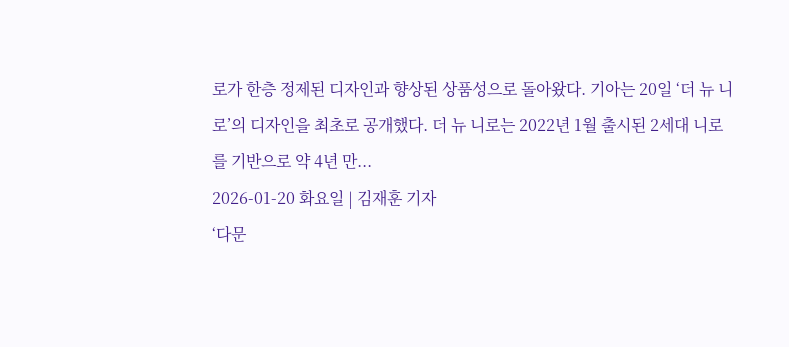로가 한층 정제된 디자인과 향상된 상품성으로 돌아왔다. 기아는 20일 ‘더 뉴 니로’의 디자인을 최초로 공개했다. 더 뉴 니로는 2022년 1월 출시된 2세대 니로를 기반으로 약 4년 만...
2026-01-20 화요일 | 김재훈 기자
‘다문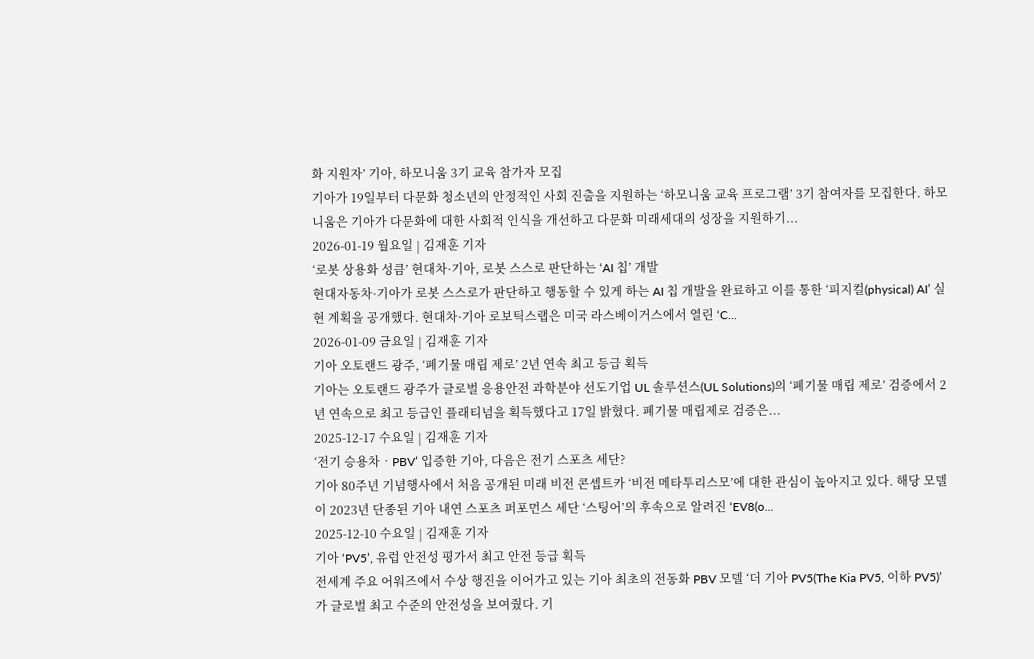화 지원자’ 기아, 하모니움 3기 교육 참가자 모집
기아가 19일부터 다문화 청소년의 안정적인 사회 진출을 지원하는 ‘하모니움 교육 프로그램’ 3기 참여자를 모집한다. 하모니움은 기아가 다문화에 대한 사회적 인식을 개선하고 다문화 미래세대의 성장을 지원하기...
2026-01-19 월요일 | 김재훈 기자
‘로봇 상용화 성큼’ 현대차·기아, 로봇 스스로 판단하는 ‘AI 칩’ 개발
현대자동차·기아가 로봇 스스로가 판단하고 행동할 수 있게 하는 AI 칩 개발을 완료하고 이를 통한 ‘피지컬(physical) AI’ 실현 계획을 공개했다. 현대차·기아 로보틱스랩은 미국 라스베이거스에서 열린 ‘C...
2026-01-09 금요일 | 김재훈 기자
기아 오토랜드 광주, ‘폐기물 매립 제로’ 2년 연속 최고 등급 획득
기아는 오토랜드 광주가 글로벌 응용안전 과학분야 선도기업 UL 솔루션스(UL Solutions)의 ‘폐기물 매립 제로’ 검증에서 2년 연속으로 최고 등급인 플래티넘을 획득했다고 17일 밝혔다. 폐기물 매립제로 검증은...
2025-12-17 수요일 | 김재훈 기자
‘전기 승용차‧PBV’ 입증한 기아, 다음은 전기 스포츠 세단?
기아 80주년 기념행사에서 처음 공개된 미래 비전 콘셉트카 ‘비전 메타투리스모’에 대한 관심이 높아지고 있다. 해당 모델이 2023년 단종된 기아 내연 스포츠 퍼포먼스 세단 ‘스팅어’의 후속으로 알려진 ‘EV8(o...
2025-12-10 수요일 | 김재훈 기자
기아 ‘PV5’, 유럽 안전성 평가서 최고 안전 등급 획득
전세계 주요 어워즈에서 수상 행진을 이어가고 있는 기아 최초의 전동화 PBV 모델 ‘더 기아 PV5(The Kia PV5, 이하 PV5)’가 글로벌 최고 수준의 안전성을 보여줬다. 기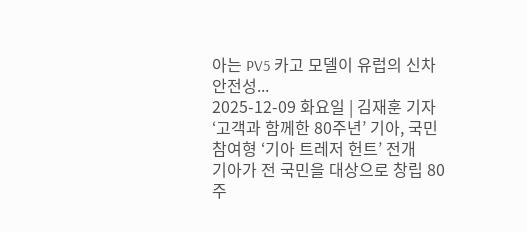아는 PV5 카고 모델이 유럽의 신차 안전성...
2025-12-09 화요일 | 김재훈 기자
‘고객과 함께한 80주년’ 기아, 국민 참여형 ‘기아 트레저 헌트’ 전개
기아가 전 국민을 대상으로 창립 80주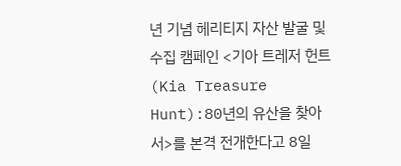년 기념 헤리티지 자산 발굴 및 수집 캠페인 <기아 트레저 헌트(Kia Treasure Hunt):80년의 유산을 찾아서>를 본격 전개한다고 8일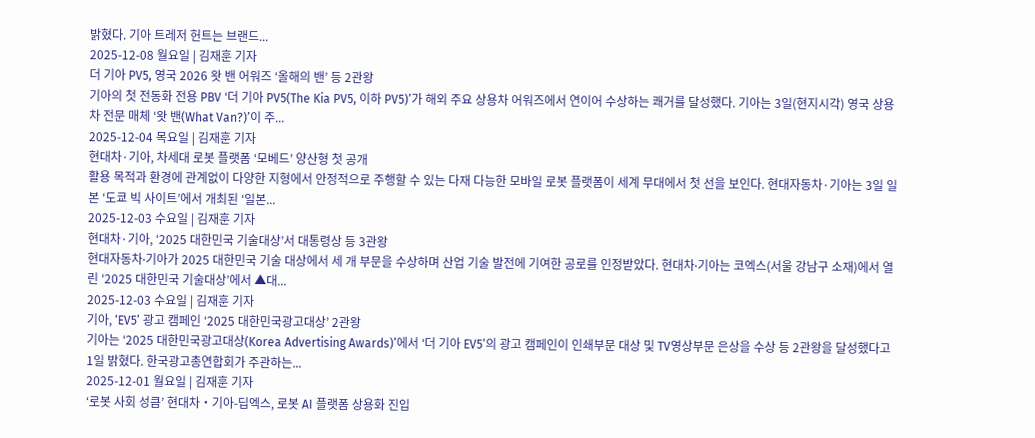밝혔다. 기아 트레저 헌트는 브랜드...
2025-12-08 월요일 | 김재훈 기자
더 기아 PV5, 영국 2026 왓 밴 어워즈 ‘올해의 밴’ 등 2관왕
기아의 첫 전동화 전용 PBV ‘더 기아 PV5(The Kia PV5, 이하 PV5)’가 해외 주요 상용차 어워즈에서 연이어 수상하는 쾌거를 달성했다. 기아는 3일(현지시각) 영국 상용차 전문 매체 ‘왓 밴(What Van?)’이 주...
2025-12-04 목요일 | 김재훈 기자
현대차·기아, 차세대 로봇 플랫폼 ‘모베드’ 양산형 첫 공개
활용 목적과 환경에 관계없이 다양한 지형에서 안정적으로 주행할 수 있는 다재 다능한 모바일 로봇 플랫폼이 세계 무대에서 첫 선을 보인다. 현대자동차·기아는 3일 일본 ‘도쿄 빅 사이트’에서 개최된 ‘일본...
2025-12-03 수요일 | 김재훈 기자
현대차·기아, ‘2025 대한민국 기술대상’서 대통령상 등 3관왕
현대자동차∙기아가 2025 대한민국 기술 대상에서 세 개 부문을 수상하며 산업 기술 발전에 기여한 공로를 인정받았다. 현대차∙기아는 코엑스(서울 강남구 소재)에서 열린 ‘2025 대한민국 기술대상’에서 ▲대...
2025-12-03 수요일 | 김재훈 기자
기아, ‘EV5’ 광고 캠페인 ‘2025 대한민국광고대상’ 2관왕
기아는 ‘2025 대한민국광고대상(Korea Advertising Awards)’에서 ‘더 기아 EV5’의 광고 캠페인이 인쇄부문 대상 및 TV영상부문 은상을 수상 등 2관왕을 달성했다고 1일 밝혔다. 한국광고총연합회가 주관하는...
2025-12-01 월요일 | 김재훈 기자
‘로봇 사회 성큼’ 현대차‧기아-딥엑스, 로봇 AI 플랫폼 상용화 진입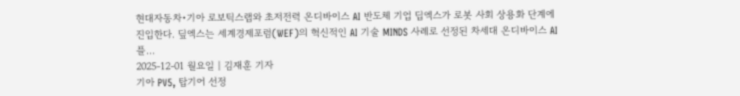현대자동차•기아 로보틱스랩와 초저전력 온디바이스 AI 반도체 기업 딥엑스가 로봇 사회 상용화 단계에 진입한다. 딮엑스는 세계경제포럼(WEF)의 혁신적인 AI 기술 MINDS 사례로 선정된 차세대 온디바이스 AI 플...
2025-12-01 월요일 | 김재훈 기자
기아 PV5, 탑기어 선정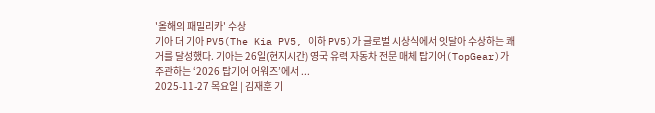'올해의 패밀리카' 수상
기아 더 기아 PV5(The Kia PV5, 이하 PV5)가 글로벌 시상식에서 잇달아 수상하는 쾌거를 달성했다. 기아는 26일(현지시간) 영국 유력 자동차 전문 매체 탑기어(TopGear)가 주관하는 ‘2026 탑기어 어워즈’에서 ...
2025-11-27 목요일 | 김재훈 기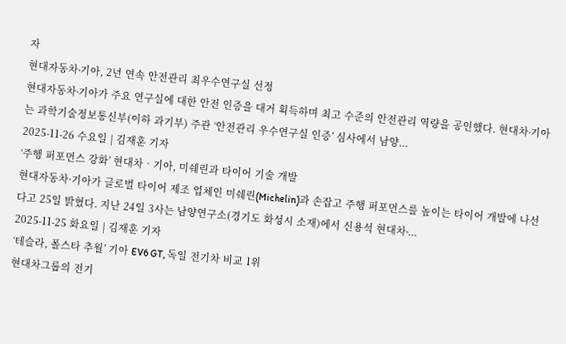자
현대자동차∙기아, 2년 연속 안전관리 최우수연구실 선정
현대자동차∙기아가 주요 연구실에 대한 안전 인증을 대거 획득하며 최고 수준의 안전관리 역량을 공인했다. 현대차∙기아는 과학기술정보통신부(이하 과기부) 주관 ‘안전관리 우수연구실 인증’ 심사에서 남양...
2025-11-26 수요일 | 김재훈 기자
‘주행 퍼포먼스 강화’ 현대차‧기아, 미쉐린과 타이어 기술 개발
현대자동차·기아가 글로벌 타이어 제조 업체인 미쉐린(Michelin)과 손잡고 주행 퍼포먼스를 높이는 타이어 개발에 나선다고 25일 밝혔다. 지난 24일 3사는 남양연구소(경기도 화성시 소재)에서 신용석 현대차∙...
2025-11-25 화요일 | 김재훈 기자
‘테슬라, 폴스타 추월’ 기아 EV6 GT, 독일 전기차 비교 1위
현대차그룹의 전기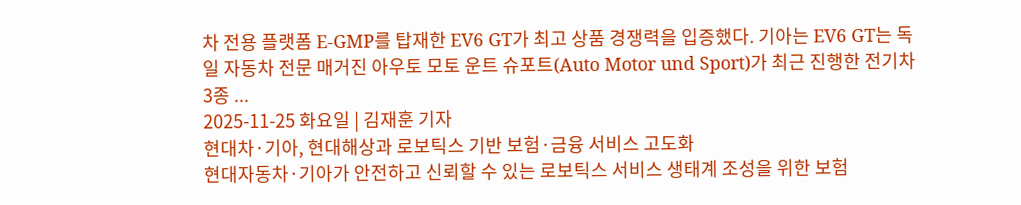차 전용 플랫폼 E-GMP를 탑재한 EV6 GT가 최고 상품 경쟁력을 입증했다. 기아는 EV6 GT는 독일 자동차 전문 매거진 아우토 모토 운트 슈포트(Auto Motor und Sport)가 최근 진행한 전기차 3종 ...
2025-11-25 화요일 | 김재훈 기자
현대차·기아, 현대해상과 로보틱스 기반 보험·금융 서비스 고도화
현대자동차·기아가 안전하고 신뢰할 수 있는 로보틱스 서비스 생태계 조성을 위한 보험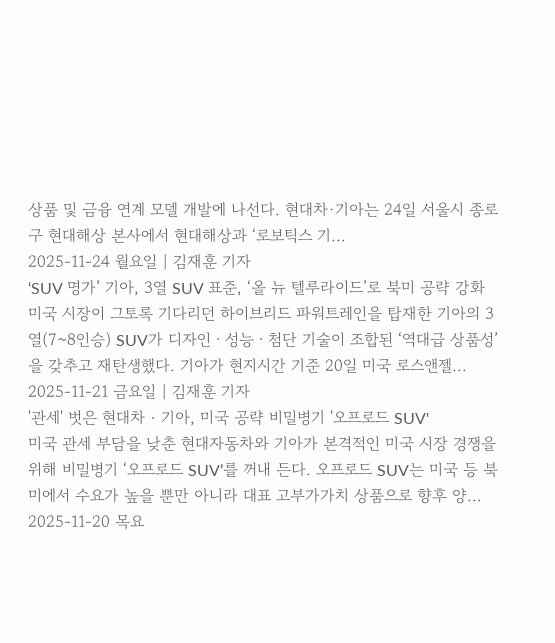상품 및 금융 연계 모델 개발에 나선다. 현대차·기아는 24일 서울시 종로구 현대해상 본사에서 현대해상과 ‘로보틱스 기...
2025-11-24 월요일 | 김재훈 기자
‘SUV 명가’ 기아, 3열 SUV 표준, ‘올 뉴 텔루라이드’로 북미 공략 강화
미국 시장이 그토록 기다리던 하이브리드 파워트레인을 탑재한 기아의 3열(7~8인승) SUV가 디자인ㆍ성능ㆍ첨단 기술이 조합된 ‘역대급 상품성’을 갖추고 재탄생했다. 기아가 현지시간 기준 20일 미국 로스앤젤...
2025-11-21 금요일 | 김재훈 기자
'관세' 벗은 현대차‧기아, 미국 공략 비밀병기 '오프로드 SUV'
미국 관세 부담을 낮춘 현대자동차와 기아가 본격적인 미국 시장 경쟁을 위해 비밀병기 ‘오프로드 SUV’를 꺼내 든다. 오프로드 SUV는 미국 등 북미에서 수요가 높을 뿐만 아니라 대표 고부가가치 상품으로 향후 양...
2025-11-20 목요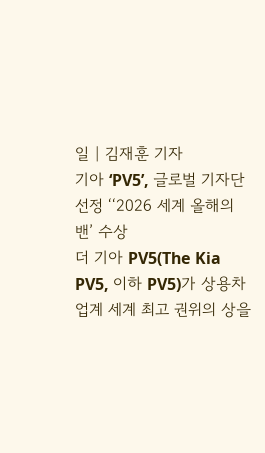일 | 김재훈 기자
기아 ‘PV5’, 글로벌 기자단 선정 ‘‘2026 세계 올해의 밴’ 수상
더 기아 PV5(The Kia PV5, 이하 PV5)가 상용차 업계 세계 최고 권위의 상을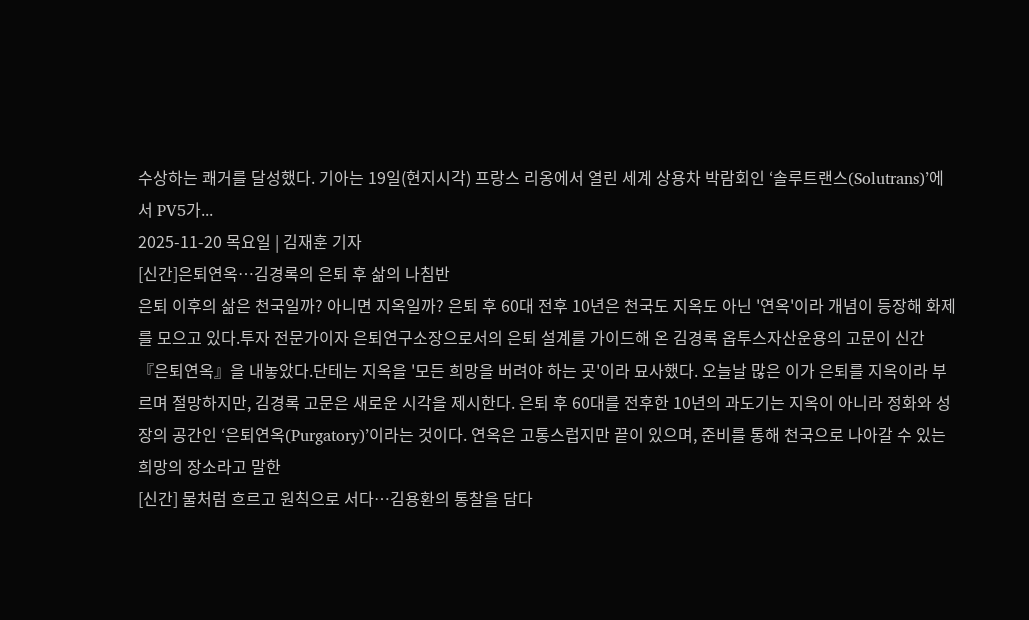수상하는 쾌거를 달성했다. 기아는 19일(현지시각) 프랑스 리옹에서 열린 세계 상용차 박람회인 ‘솔루트랜스(Solutrans)’에서 PV5가...
2025-11-20 목요일 | 김재훈 기자
[신간]은퇴연옥…김경록의 은퇴 후 삶의 나침반
은퇴 이후의 삶은 천국일까? 아니면 지옥일까? 은퇴 후 60대 전후 10년은 천국도 지옥도 아닌 '연옥'이라 개념이 등장해 화제를 모으고 있다.투자 전문가이자 은퇴연구소장으로서의 은퇴 설계를 가이드해 온 김경록 옵투스자산운용의 고문이 신간 『은퇴연옥』을 내놓았다.단테는 지옥을 '모든 희망을 버려야 하는 곳'이라 묘사했다. 오늘날 많은 이가 은퇴를 지옥이라 부르며 절망하지만, 김경록 고문은 새로운 시각을 제시한다. 은퇴 후 60대를 전후한 10년의 과도기는 지옥이 아니라 정화와 성장의 공간인 ‘은퇴연옥(Purgatory)’이라는 것이다. 연옥은 고통스럽지만 끝이 있으며, 준비를 통해 천국으로 나아갈 수 있는 희망의 장소라고 말한
[신간] 물처럼 흐르고 원칙으로 서다…김용환의 통찰을 담다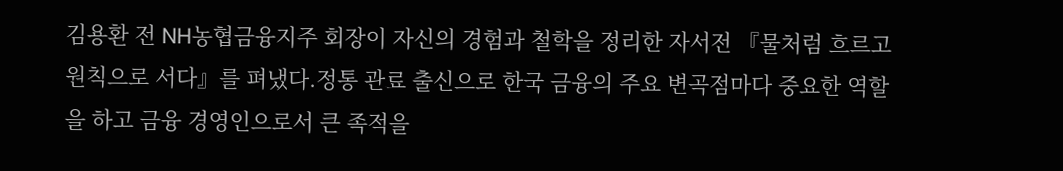김용환 전 NH농협금융지주 회장이 자신의 경험과 철학을 정리한 자서전 『물처럼 흐르고 원칙으로 서다』를 펴냈다.정통 관료 출신으로 한국 금융의 주요 변곡점마다 중요한 역할을 하고 금융 경영인으로서 큰 족적을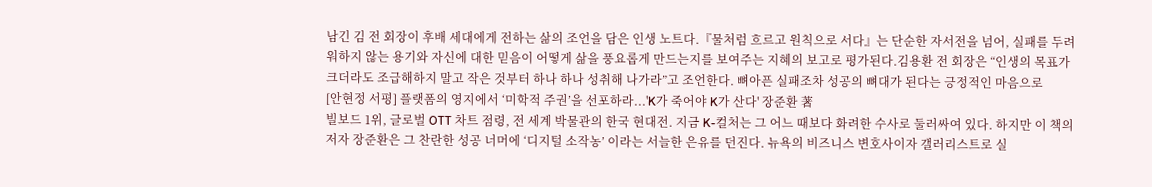남긴 김 전 회장이 후배 세대에게 전하는 삶의 조언을 담은 인생 노트다.『물처럼 흐르고 원칙으로 서다』는 단순한 자서전을 넘어, 실패를 두려워하지 않는 용기와 자신에 대한 믿음이 어떻게 삶을 풍요롭게 만드는지를 보여주는 지혜의 보고로 평가된다.김용환 전 회장은 “인생의 목표가 크더라도 조급해하지 말고 작은 것부터 하나 하나 성취해 나가라”고 조언한다. 뼈아픈 실패조차 성공의 뼈대가 된다는 긍정적인 마음으로
[안현정 서평] 플랫폼의 영지에서 ‘미학적 주권’을 선포하라...'K가 죽어야 K가 산다' 장준환 著
빌보드 1위, 글로벌 OTT 차트 점령, 전 세계 박물관의 한국 현대전. 지금 K-컬처는 그 어느 때보다 화려한 수사로 둘러싸여 있다. 하지만 이 책의 저자 장준환은 그 찬란한 성공 너머에 ‘디지털 소작농’ 이라는 서늘한 은유를 던진다. 뉴욕의 비즈니스 변호사이자 갤러리스트로 실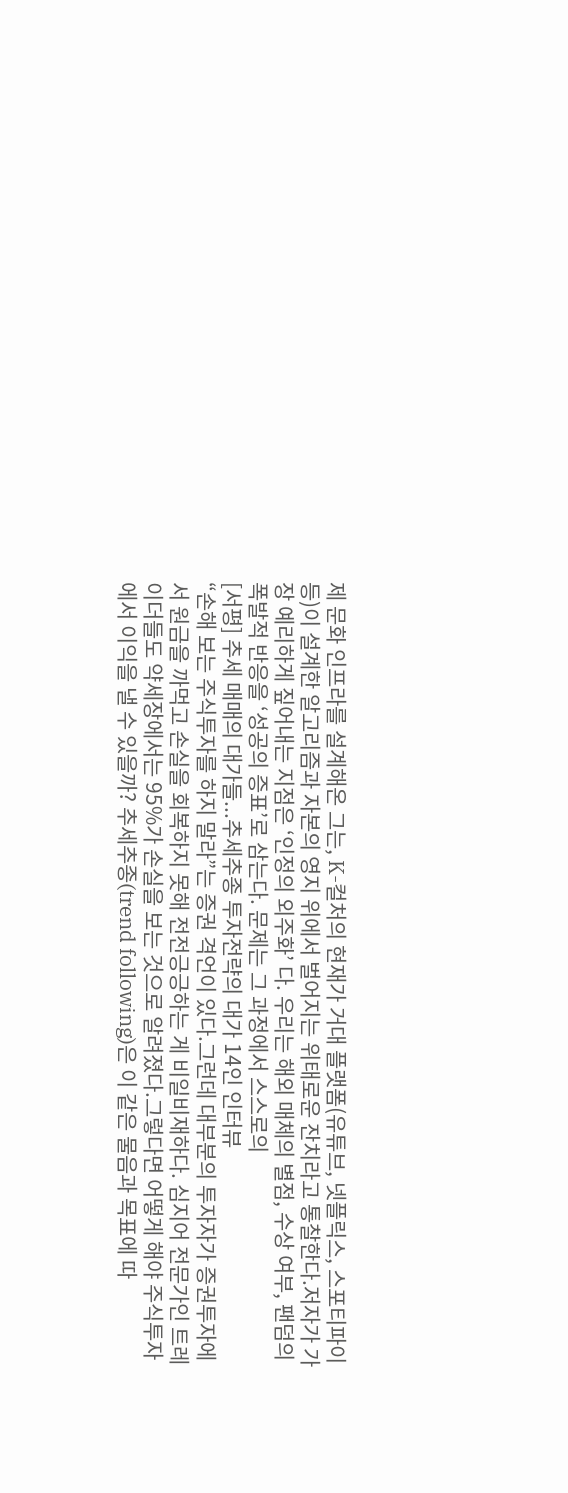제 문화 인프라를 설계해온 그는, K-컬처의 현재가 거대 플랫폼(유튜브, 넷플릭스, 스포티파이 등)이 설계한 알고리즘과 자본의 영지 위에서 벌어지는 위태로운 잔치라고 통찰한다.저자가 가장 예리하게 짚어내는 지점은 ‘인정의 외주화’ 다. 우리는 해외 매체의 별점, 수상 여부, 팬덤의 폭발적 반응을 ‘성공의 증표’로 삼는다. 문제는 그 과정에서 스스로의
[서평] 추세 매매의 대가들...추세추종 투자전략의 대가 14인 인터뷰
“손해 보는 주식투자를 하지 말라”는 증권 격언이 있다.그런데 대부분의 투자자가 증권투자에서 원금을 까먹고 손실을 회복하지 못해 전전긍긍하는 게 비일비재하다. 심지어 전문가인 트레이더들도 약세장에서는 95%가 손실을 보는 것으로 알려졌다.그렇다면 어떻게 해야 주식투자에서 이익을 낼 수 있을까? 추세추종(trend following)은 이 같은 물음과 목표에 따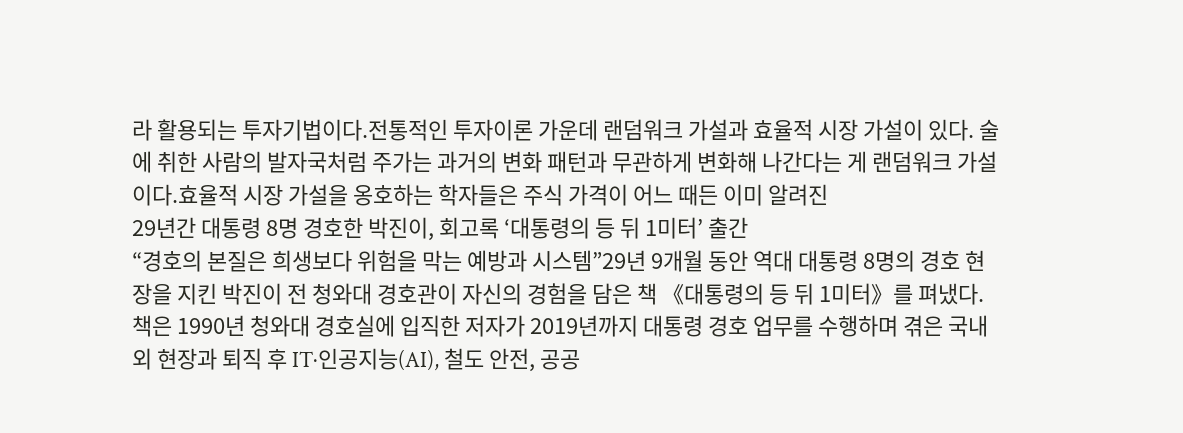라 활용되는 투자기법이다.전통적인 투자이론 가운데 랜덤워크 가설과 효율적 시장 가설이 있다. 술에 취한 사람의 발자국처럼 주가는 과거의 변화 패턴과 무관하게 변화해 나간다는 게 랜덤워크 가설이다.효율적 시장 가설을 옹호하는 학자들은 주식 가격이 어느 때든 이미 알려진
29년간 대통령 8명 경호한 박진이, 회고록 ‘대통령의 등 뒤 1미터’ 출간
“경호의 본질은 희생보다 위험을 막는 예방과 시스템”29년 9개월 동안 역대 대통령 8명의 경호 현장을 지킨 박진이 전 청와대 경호관이 자신의 경험을 담은 책 《대통령의 등 뒤 1미터》를 펴냈다.책은 1990년 청와대 경호실에 입직한 저자가 2019년까지 대통령 경호 업무를 수행하며 겪은 국내외 현장과 퇴직 후 IT·인공지능(AI), 철도 안전, 공공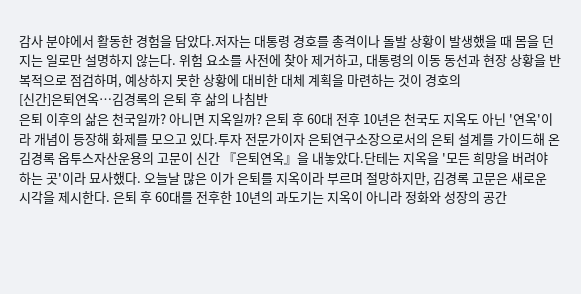감사 분야에서 활동한 경험을 담았다.저자는 대통령 경호를 총격이나 돌발 상황이 발생했을 때 몸을 던지는 일로만 설명하지 않는다. 위험 요소를 사전에 찾아 제거하고, 대통령의 이동 동선과 현장 상황을 반복적으로 점검하며, 예상하지 못한 상황에 대비한 대체 계획을 마련하는 것이 경호의
[신간]은퇴연옥…김경록의 은퇴 후 삶의 나침반
은퇴 이후의 삶은 천국일까? 아니면 지옥일까? 은퇴 후 60대 전후 10년은 천국도 지옥도 아닌 '연옥'이라 개념이 등장해 화제를 모으고 있다.투자 전문가이자 은퇴연구소장으로서의 은퇴 설계를 가이드해 온 김경록 옵투스자산운용의 고문이 신간 『은퇴연옥』을 내놓았다.단테는 지옥을 '모든 희망을 버려야 하는 곳'이라 묘사했다. 오늘날 많은 이가 은퇴를 지옥이라 부르며 절망하지만, 김경록 고문은 새로운 시각을 제시한다. 은퇴 후 60대를 전후한 10년의 과도기는 지옥이 아니라 정화와 성장의 공간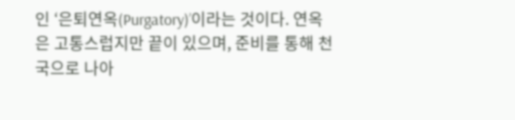인 ‘은퇴연옥(Purgatory)’이라는 것이다. 연옥은 고통스럽지만 끝이 있으며, 준비를 통해 천국으로 나아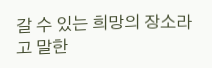갈 수 있는 희망의 장소라고 말한